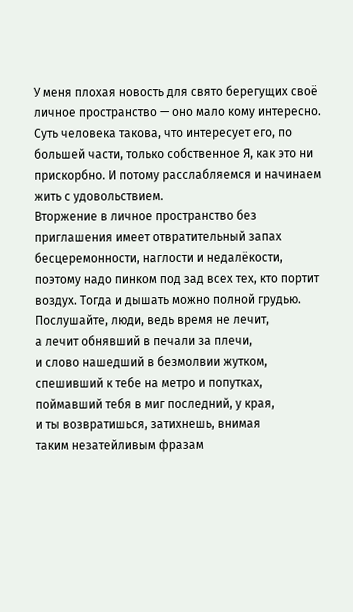У меня плохая новость для свято берегущих своё личное пространство — оно мало кому интересно. Суть человека такова, что интересует его, по большей части, только собственное Я, как это ни прискорбно. И потому расслабляемся и начинаем жить с удовольствием.
Вторжение в личное пространство без приглашения имеет отвратительный запах бесцеремонности, наглости и недалёкости, поэтому надо пинком под зад всех тех, кто портит воздух. Тогда и дышать можно полной грудью.
Послушайте, люди, ведь время не лечит,
а лечит обнявший в печали за плечи,
и слово нашедший в безмолвии жутком,
спешивший к тебе на метро и попутках,
поймавший тебя в миг последний, у края,
и ты возвратишься, затихнешь, внимая
таким незатейливым фразам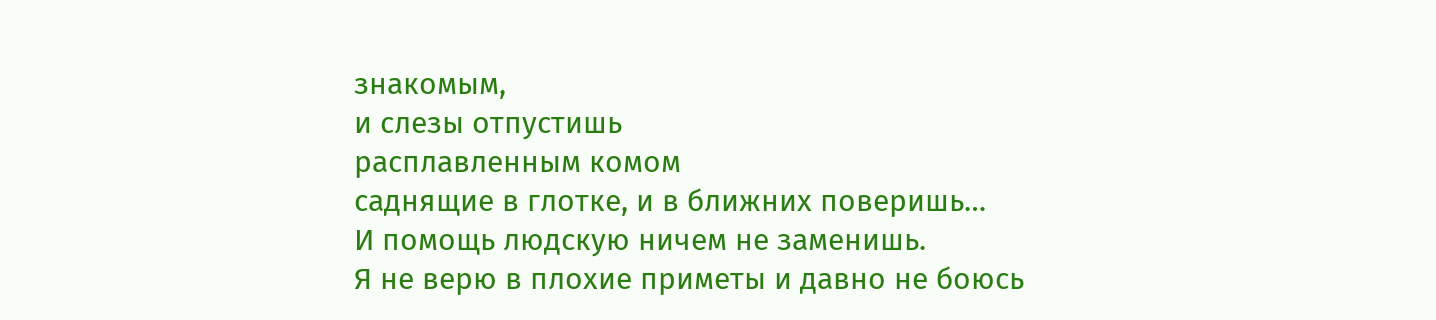знакомым,
и слезы отпустишь
расплавленным комом
саднящие в глотке, и в ближних поверишь…
И помощь людскую ничем не заменишь.
Я не верю в плохие приметы и давно не боюсь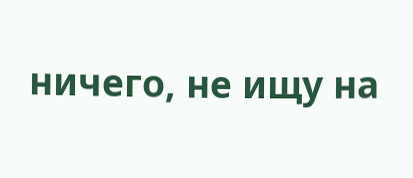ничего, не ищу на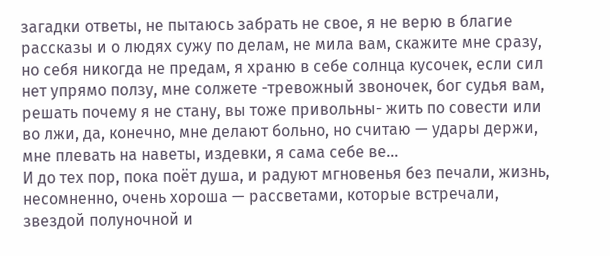загадки ответы, не пытаюсь забрать не свое, я не верю в благие рассказы и о людях сужу по делам, не мила вам, скажите мне сразу, но себя никогда не предам, я храню в себе солнца кусочек, если сил нет упрямо ползу, мне солжете -тревожный звоночек, бог судья вам, решать почему я не стану, вы тоже привольны- жить по совести или во лжи, да, конечно, мне делают больно, но считаю — удары держи, мне плевать на наветы, издевки, я сама себе ве…
И до тех пор, пока поёт душа, и радуют мгновенья без печали, жизнь, несомненно, очень хороша — рассветами, которые встречали, звездой полуночной и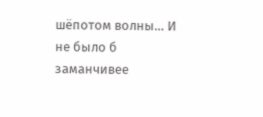шёпотом волны… И не было б заманчивее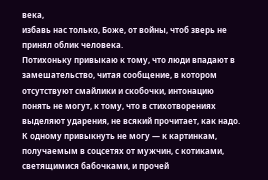века,
избавь нас только, Боже, от войны, чтоб зверь не принял облик человека.
Потихоньку привыкаю к тому, что люди впадают в замешательство, читая сообщение, в котором отсутствуют смайлики и скобочки, интонацию понять не могут, к тому, что в стихотворениях выделяют ударения, не всякий прочитает, как надо. К одному привыкнуть не могу — к картинкам, получаемым в соцсетях от мужчин, с котиками, светящимися бабочками, и прочей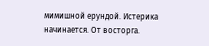мимишной ерундой. Истерика начинается. От восторга.